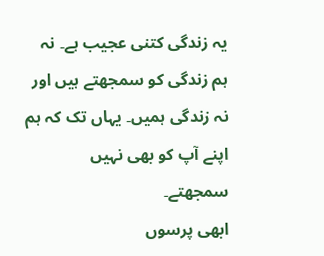یہ زندگی کتنی عجیب ہے۔ نہ ہم زندگی کو سمجھتے ہیں اور نہ زندگی ہمیں۔ یہاں تک کہ ہم اپنے آپ کو بھی نہیں سمجھتے۔
ابھی پرسوں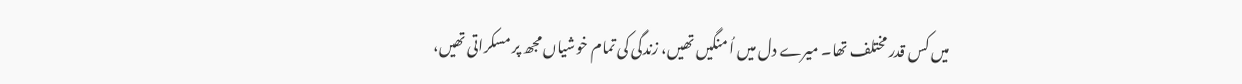میں کس قدر مختلف تھا۔ میرے دل میں اُ منگیں تھیں، زندگی کی تمام خوشیاں مجھ پر مسکراتی تھیں،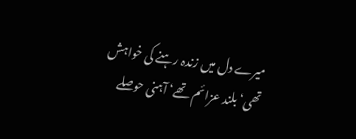میرے دل میں زندہ رہنے کی خواہش تھی‘ بلند عزائم تھے‘ آہنی حوصلے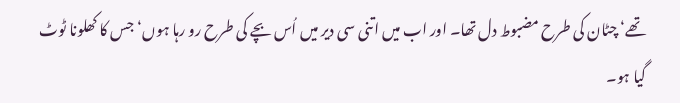تھے‘ چٹان کی طرح مضبوط دل تھا۔ اور اب میں اتنی سی دیر میں اُس بچے کی طرح رو رہا ہوں‘ جس کا کھلونا ٹوٹ گیا ہو۔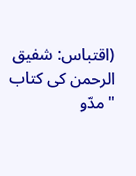(اقتباس: شفیق الرحمن کی کتاب "مدّو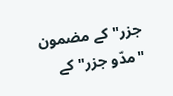جزر" کے مضمون "مدّو جزر" کے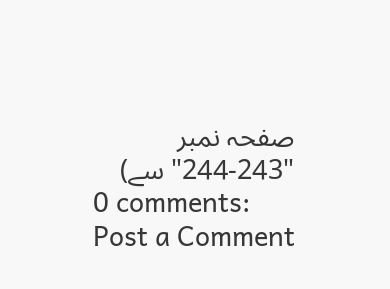صفحہ نمبر "243-244" سے)
0 comments:
Post a Comment